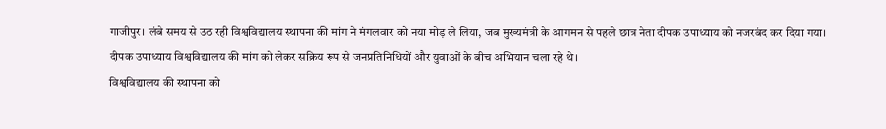गाजीपुर। लंबे समय से उठ रही विश्वविद्यालय स्थापना की मांग ने मंगलवार को नया मोड़ ले लिया, जब मुख्यमंत्री के आगमन से पहले छात्र नेता दीपक उपाध्याय को नजरबंद कर दिया गया। दीपक उपाध्याय विश्वविद्यालय की मांग को लेकर सक्रिय रूप से जनप्रतिनिधियों और युवाओं के बीच अभियान चला रहे थे।
विश्वविद्यालय की स्थापना को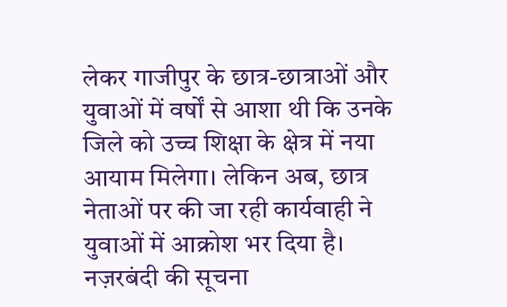लेकर गाजीपुर के छात्र-छात्राओं और युवाओं में वर्षों से आशा थी कि उनके जिले को उच्च शिक्षा के क्षेत्र में नया आयाम मिलेगा। लेकिन अब, छात्र नेताओं पर की जा रही कार्यवाही ने युवाओं में आक्रोश भर दिया है। नज़रबंदी की सूचना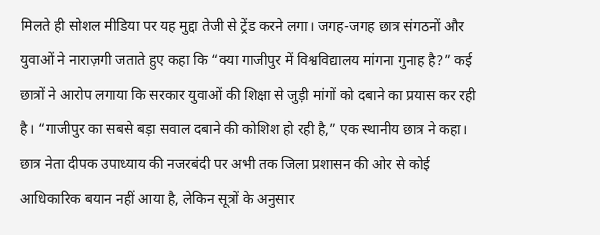मिलते ही सोशल मीडिया पर यह मुद्दा तेजी से ट्रेंड करने लगा। जगह-जगह छात्र संगठनों और युवाओं ने नाराज़गी जताते हुए कहा कि “क्या गाजीपुर में विश्वविद्यालय मांगना गुनाह है?” कई छात्रों ने आरोप लगाया कि सरकार युवाओं की शिक्षा से जुड़ी मांगों को दबाने का प्रयास कर रही है। “गाजीपुर का सबसे बड़ा सवाल दबाने की कोशिश हो रही है,” एक स्थानीय छात्र ने कहा।
छात्र नेता दीपक उपाध्याय की नजरबंदी पर अभी तक जिला प्रशासन की ओर से कोई आधिकारिक बयान नहीं आया है, लेकिन सूत्रों के अनुसार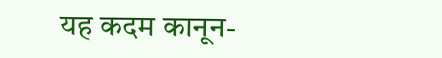यह कदम कानून-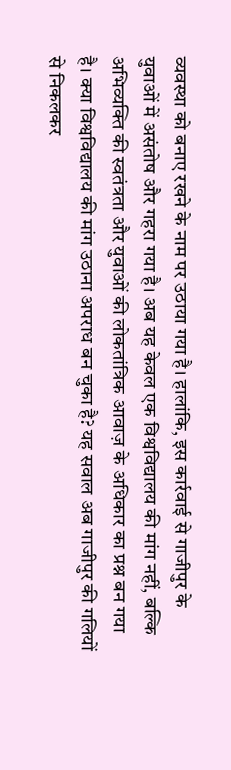व्यवस्था को बनाए रखने के नाम पर उठाया गया है। हालांकि, इस कार्रवाई से गाजीपुर के युवाओं में असंतोष और गहरा गया है। अब यह केवल एक विश्वविद्यालय की मांग नहीं, बल्कि अभिव्यक्ति की स्वतंत्रता और युवाओं की लोकतांत्रिक आवाज़ के अधिकार का प्रश्न बन गया है। क्या विश्वविद्यालय की मांग उठाना अपराध बन चुका है? यह सवाल अब गाजीपुर की गलियों से निकलकर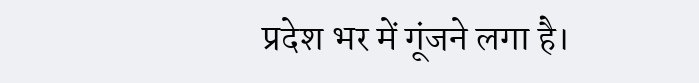प्रदेश भर में गूंजने लगा है।